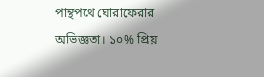পান্থপথে ঘোরাফেরার অভিজ্ঞতা। ১০% প্রিয়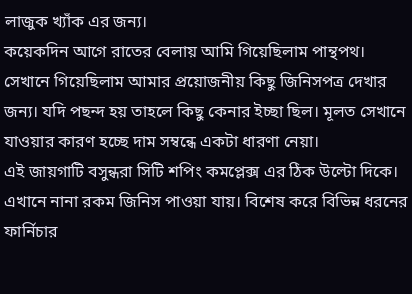লাজুক খ্যাঁক এর জন্য।
কয়েকদিন আগে রাতের বেলায় আমি গিয়েছিলাম পান্থপথ। সেখানে গিয়েছিলাম আমার প্রয়োজনীয় কিছু জিনিসপত্র দেখার জন্য। যদি পছন্দ হয় তাহলে কিছু কেনার ইচ্ছা ছিল। মূলত সেখানে যাওয়ার কারণ হচ্ছে দাম সম্বন্ধে একটা ধারণা নেয়া।
এই জায়গাটি বসুন্ধরা সিটি শপিং কমপ্লেক্স এর ঠিক উল্টো দিকে। এখানে নানা রকম জিনিস পাওয়া যায়। বিশেষ করে বিভিন্ন ধরনের ফার্নিচার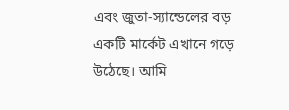এবং জুতা-স্যান্ডেলের বড় একটি মার্কেট এখানে গড়ে উঠেছে। আমি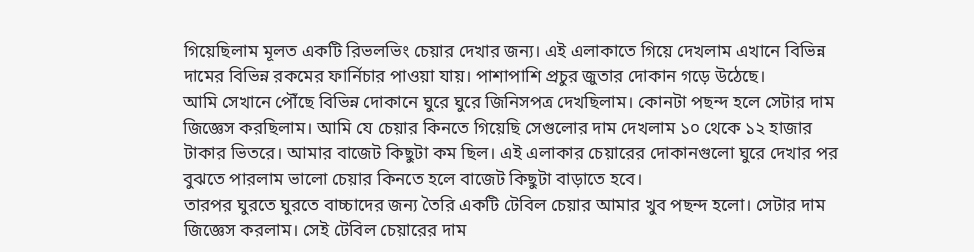গিয়েছিলাম মূলত একটি রিভলভিং চেয়ার দেখার জন্য। এই এলাকাতে গিয়ে দেখলাম এখানে বিভিন্ন দামের বিভিন্ন রকমের ফার্নিচার পাওয়া যায়। পাশাপাশি প্রচুর জুতার দোকান গড়ে উঠেছে।
আমি সেখানে পৌঁছে বিভিন্ন দোকানে ঘুরে ঘুরে জিনিসপত্র দেখছিলাম। কোনটা পছন্দ হলে সেটার দাম জিজ্ঞেস করছিলাম। আমি যে চেয়ার কিনতে গিয়েছি সেগুলোর দাম দেখলাম ১০ থেকে ১২ হাজার টাকার ভিতরে। আমার বাজেট কিছুটা কম ছিল। এই এলাকার চেয়ারের দোকানগুলো ঘুরে দেখার পর বুঝতে পারলাম ভালো চেয়ার কিনতে হলে বাজেট কিছুটা বাড়াতে হবে।
তারপর ঘুরতে ঘুরতে বাচ্চাদের জন্য তৈরি একটি টেবিল চেয়ার আমার খুব পছন্দ হলো। সেটার দাম জিজ্ঞেস করলাম। সেই টেবিল চেয়ারের দাম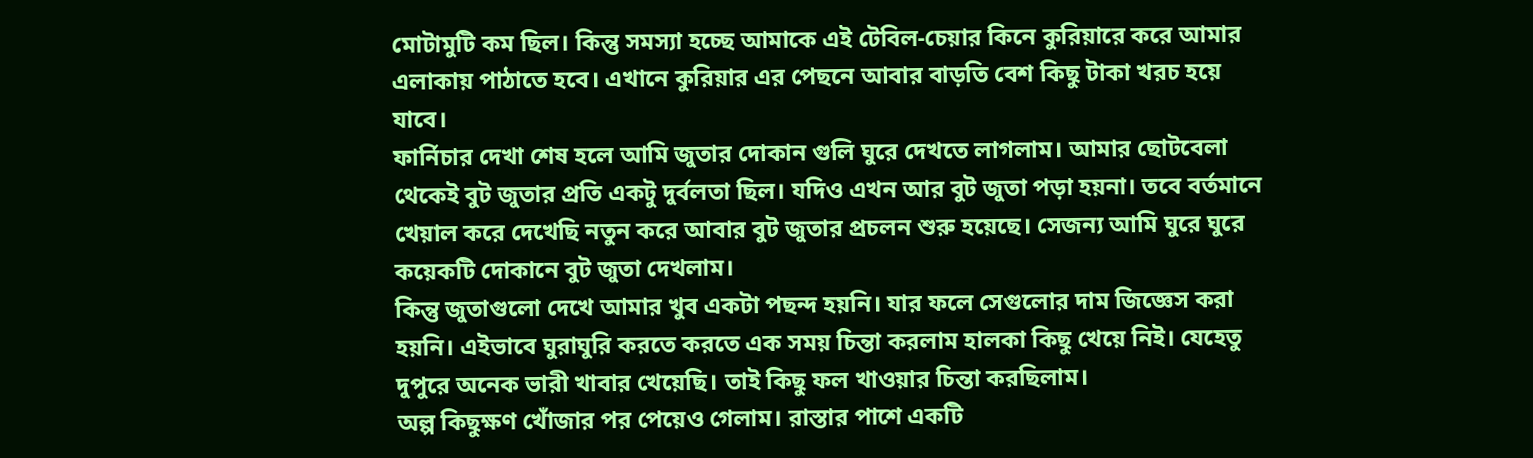মোটামুটি কম ছিল। কিন্তু সমস্যা হচ্ছে আমাকে এই টেবিল-চেয়ার কিনে কুরিয়ারে করে আমার এলাকায় পাঠাতে হবে। এখানে কুরিয়ার এর পেছনে আবার বাড়তি বেশ কিছু টাকা খরচ হয়ে যাবে।
ফার্নিচার দেখা শেষ হলে আমি জুতার দোকান গুলি ঘুরে দেখতে লাগলাম। আমার ছোটবেলা থেকেই বুট জুতার প্রতি একটু দুর্বলতা ছিল। যদিও এখন আর বুট জুতা পড়া হয়না। তবে বর্তমানে খেয়াল করে দেখেছি নতুন করে আবার বুট জুতার প্রচলন শুরু হয়েছে। সেজন্য আমি ঘুরে ঘুরে কয়েকটি দোকানে বুট জুতা দেখলাম।
কিন্তু জুতাগুলো দেখে আমার খুব একটা পছন্দ হয়নি। যার ফলে সেগুলোর দাম জিজ্ঞেস করা হয়নি। এইভাবে ঘুরাঘুরি করতে করতে এক সময় চিন্তা করলাম হালকা কিছু খেয়ে নিই। যেহেতু দুপুরে অনেক ভারী খাবার খেয়েছি। তাই কিছু ফল খাওয়ার চিন্তা করছিলাম।
অল্প কিছুক্ষণ খোঁজার পর পেয়েও গেলাম। রাস্তার পাশে একটি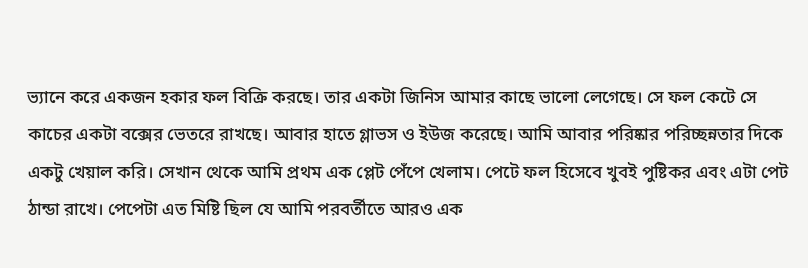ভ্যানে করে একজন হকার ফল বিক্রি করছে। তার একটা জিনিস আমার কাছে ভালো লেগেছে। সে ফল কেটে সে কাচের একটা বক্সের ভেতরে রাখছে। আবার হাতে গ্লাভস ও ইউজ করেছে। আমি আবার পরিষ্কার পরিচ্ছন্নতার দিকে একটু খেয়াল করি। সেখান থেকে আমি প্রথম এক প্লেট পেঁপে খেলাম। পেটে ফল হিসেবে খুবই পুষ্টিকর এবং এটা পেট ঠান্ডা রাখে। পেপেটা এত মিষ্টি ছিল যে আমি পরবর্তীতে আরও এক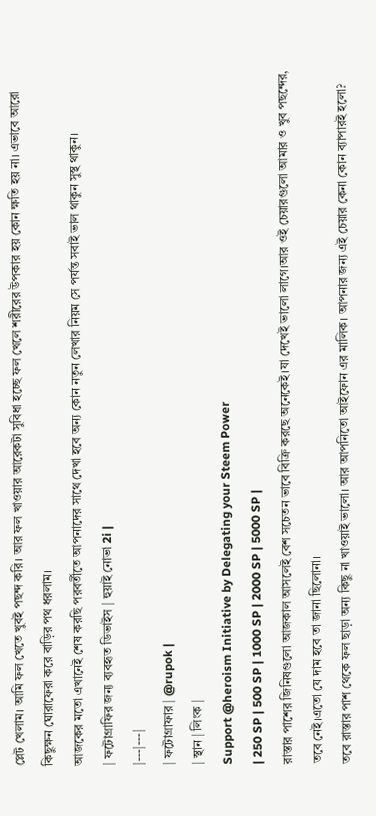প্লেট খেলাম। আমি ফল খেতে খুবই পছন্দ করি। আর ফল খাওয়ার আরেকটা সুবিধা হচ্ছে ফল খেলে শরীরের উপকার হয় কোন ক্ষতি হয় না। এভাবে আরো কিছুক্ষন ঘোরাফেরা করে বাড়ির পথ ধরলাম।
আজকের মতো এখানেই শেষ করছি পরবর্তীতে আপনাদের সাথে দেখা হবে অন্য কোন নতুন লেখার নিয়ম সে পর্যন্ত সবাই ভাল থাকুন সুস্থ থাকুন।
| ফটোগ্রাফির জন্য ব্যবহৃত ডিভাইস | হুয়াই নোভা 2i |
|---|---|
| ফটোগ্রাফার | @rupok |
| স্থান | লিংক |
Support @heroism Initiative by Delegating your Steem Power
| 250 SP | 500 SP | 1000 SP | 2000 SP | 5000 SP |
রাস্তার পাশের জিনিষগুলো আজকাল আসলেই বেশ সচেতন ভাবে বিক্রি করছে অনেকেই।যা দেখেই ভালো লাগে।আর ওই চেয়ারগুলো আমার ও খুব পছন্দের, তবে নেই।এতো যে দাম হবে তা জানা ছিলোনা।
তবে রাস্তার পাশ থেকে ফল ছাড়া অন্য কিছু না খাওয়াই ভালো। আর আপনিতো আইফোন এর মালিক। আপনার জন্য এই চেয়ার কেনা কোন ব্যাপারই হলো?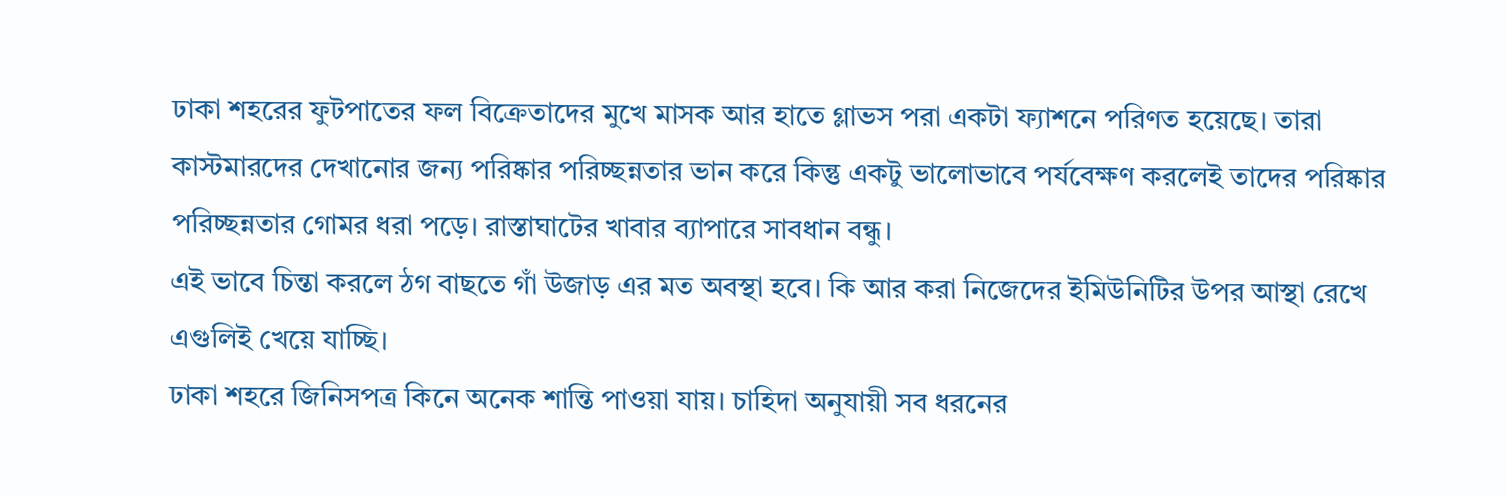ঢাকা শহরের ফুটপাতের ফল বিক্রেতাদের মুখে মাসক আর হাতে গ্লাভস পরা একটা ফ্যাশনে পরিণত হয়েছে। তারা কাস্টমারদের দেখানোর জন্য পরিষ্কার পরিচ্ছন্নতার ভান করে কিন্তু একটু ভালোভাবে পর্যবেক্ষণ করলেই তাদের পরিষ্কার পরিচ্ছন্নতার গোমর ধরা পড়ে। রাস্তাঘাটের খাবার ব্যাপারে সাবধান বন্ধু।
এই ভাবে চিন্তা করলে ঠগ বাছতে গাঁ উজাড় এর মত অবস্থা হবে। কি আর করা নিজেদের ইমিউনিটির উপর আস্থা রেখে এগুলিই খেয়ে যাচ্ছি।
ঢাকা শহরে জিনিসপত্র কিনে অনেক শান্তি পাওয়া যায়। চাহিদা অনুযায়ী সব ধরনের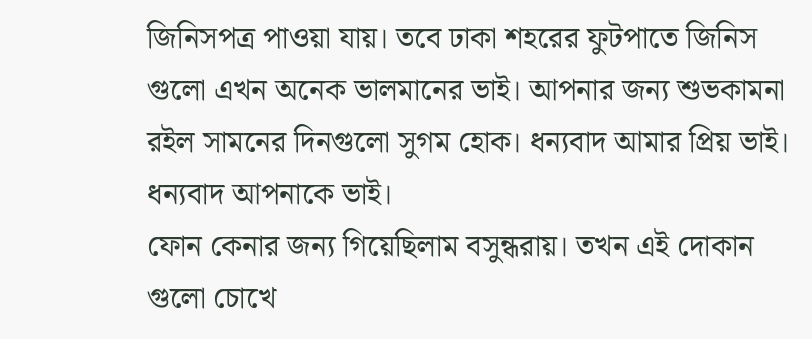জিনিসপত্র পাওয়া যায়। তবে ঢাকা শহরের ফুটপাতে জিনিস গুলো এখন অনেক ভালমানের ভাই। আপনার জন্য শুভকামনা রইল সামনের দিনগুলো সুগম হোক। ধন্যবাদ আমার প্রিয় ভাই।
ধন্যবাদ আপনাকে ভাই।
ফোন কেনার জন্য গিয়েছিলাম বসুন্ধরায়। তখন এই দোকান গুলো চোখে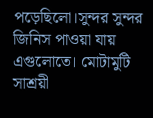পড়েছিলো।সুন্দর সুন্দর জিনিস পাওয়া যায় এগুলোতে। মোটামুটি সাশ্রয়ী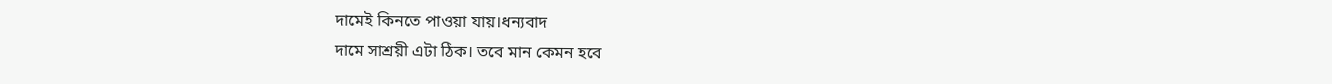দামেই কিনতে পাওয়া যায়।ধন্যবাদ
দামে সাশ্রয়ী এটা ঠিক। তবে মান কেমন হবে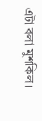এটা বলা মুশকিল।